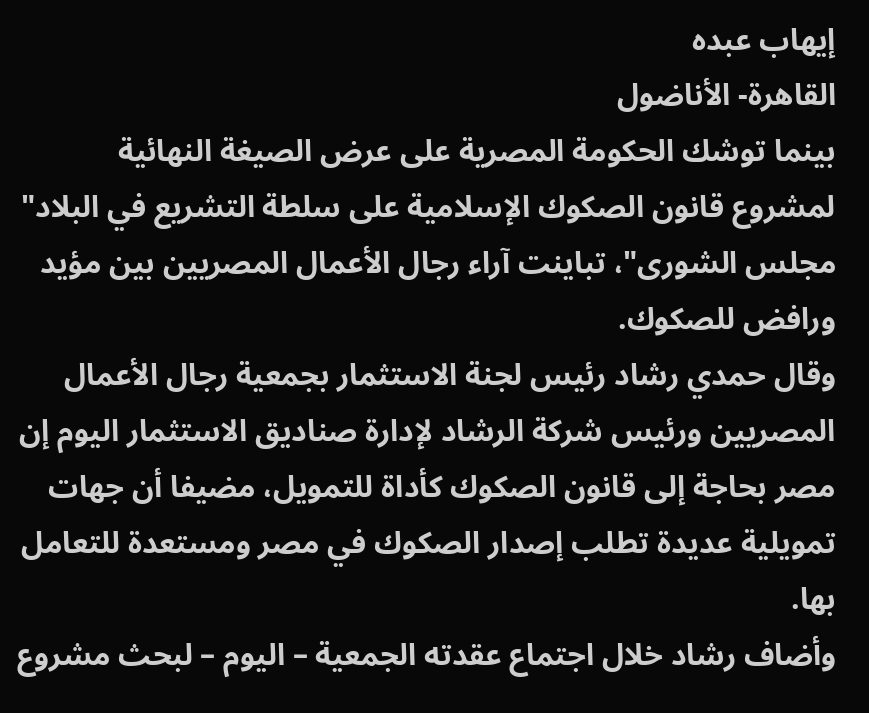إيهاب عبده
القاهرة- الأناضول
بينما توشك الحكومة المصرية على عرض الصيغة النهائية لمشروع قانون الصكوك الإسلامية على سلطة التشريع في البلاد" مجلس الشورى"، تباينت آراء رجال الأعمال المصريين بين مؤيد ورافض للصكوك.
وقال حمدي رشاد رئيس لجنة الاستثمار بجمعية رجال الأعمال المصريين ورئيس شركة الرشاد لإدارة صناديق الاستثمار اليوم إن مصر بحاجة إلى قانون الصكوك كأداة للتمويل، مضيفا أن جهات تمويلية عديدة تطلب إصدار الصكوك في مصر ومستعدة للتعامل بها.
وأضاف رشاد خلال اجتماع عقدته الجمعية – اليوم – لبحث مشروع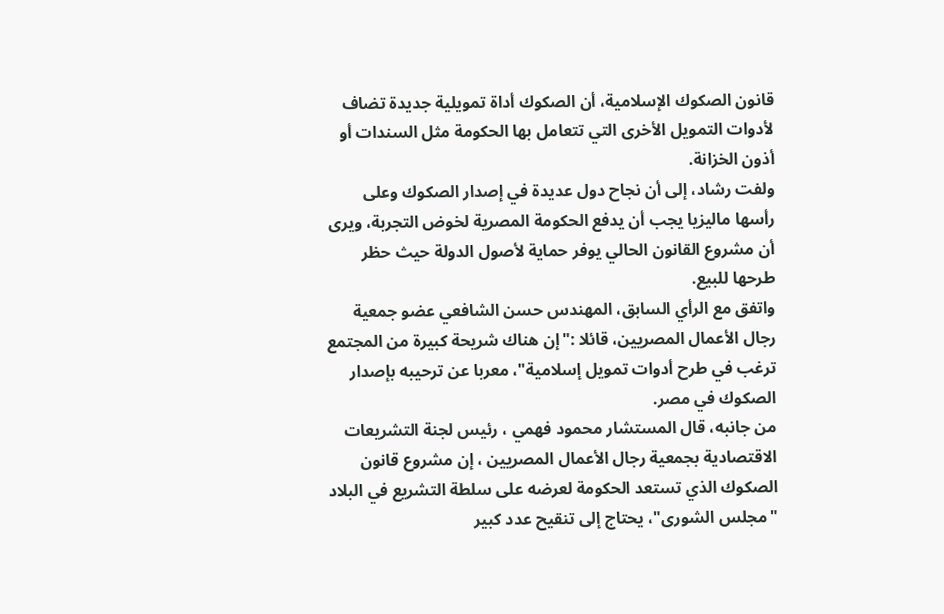قانون الصكوك الإسلامية، أن الصكوك أداة تمويلية جديدة تضاف لأدوات التمويل الأخرى التي تتعامل بها الحكومة مثل السندات أو أذون الخزانة.
ولفت رشاد، إلى أن نجاح دول عديدة في إصدار الصكوك وعلى رأسها ماليزيا يجب أن يدفع الحكومة المصرية لخوض التجربة، ويرى أن مشروع القانون الحالي يوفر حماية لأصول الدولة حيث حظر طرحها للبيع.
واتفق مع الرأي السابق، المهندس حسن الشافعي عضو جمعية رجال الأعمال المصريين، قائلا :"إن هناك شريحة كبيرة من المجتمع ترغب في طرح أدوات تمويل إسلامية"، معربا عن ترحيبه بإصدار الصكوك في مصر.
من جانبه، قال المستشار محمود فهمي ، رئيس لجنة التشريعات الاقتصادية بجمعية رجال الأعمال المصريين ، إن مشروع قانون الصكوك الذي تستعد الحكومة لعرضه على سلطة التشريع في البلاد "مجلس الشورى"، يحتاج إلى تنقيح عدد كبير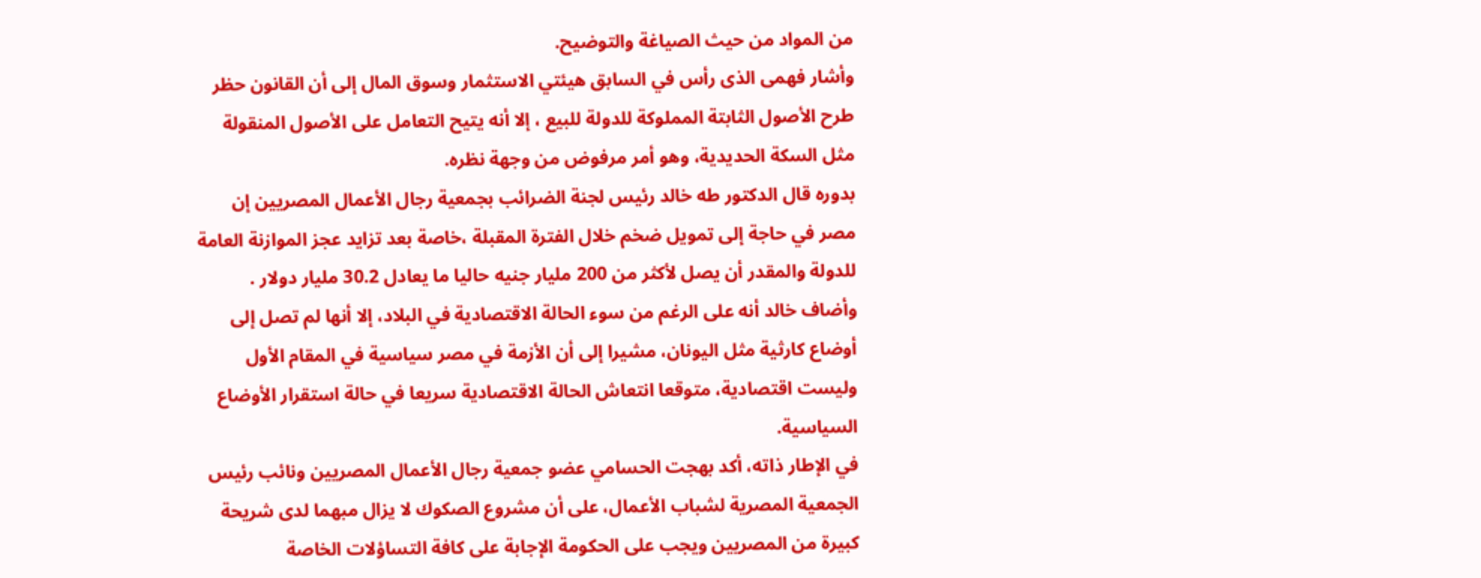من المواد من حيث الصياغة والتوضيح.
وأشار فهمى الذى رأس في السابق هيئتي الاستثمار وسوق المال إلى أن القانون حظر طرح الأصول الثابتة المملوكة للدولة للبيع ، إلا أنه يتيح التعامل على الأصول المنقولة مثل السكة الحديدية، وهو أمر مرفوض من وجهة نظره.
بدوره قال الدكتور طه خالد رئيس لجنة الضرائب بجمعية رجال الأعمال المصريين إن مصر في حاجة إلى تمويل ضخم خلال الفترة المقبلة ،خاصة بعد تزايد عجز الموازنة العامة للدولة والمقدر أن يصل لأكثر من 200 مليار جنيه حاليا ما يعادل 30.2 مليار دولار .
وأضاف خالد أنه على الرغم من سوء الحالة الاقتصادية في البلاد، إلا أنها لم تصل إلى أوضاع كارثية مثل اليونان، مشيرا إلى أن الأزمة في مصر سياسية في المقام الأول وليست اقتصادية، متوقعا انتعاش الحالة الاقتصادية سريعا في حالة استقرار الأوضاع السياسية.
في الإطار ذاته، أكد بهجت الحسامي عضو جمعية رجال الأعمال المصريين ونائب رئيس الجمعية المصرية لشباب الأعمال، على أن مشروع الصكوك لا يزال مبهما لدى شريحة كبيرة من المصريين ويجب على الحكومة الإجابة على كافة التساؤلات الخاصة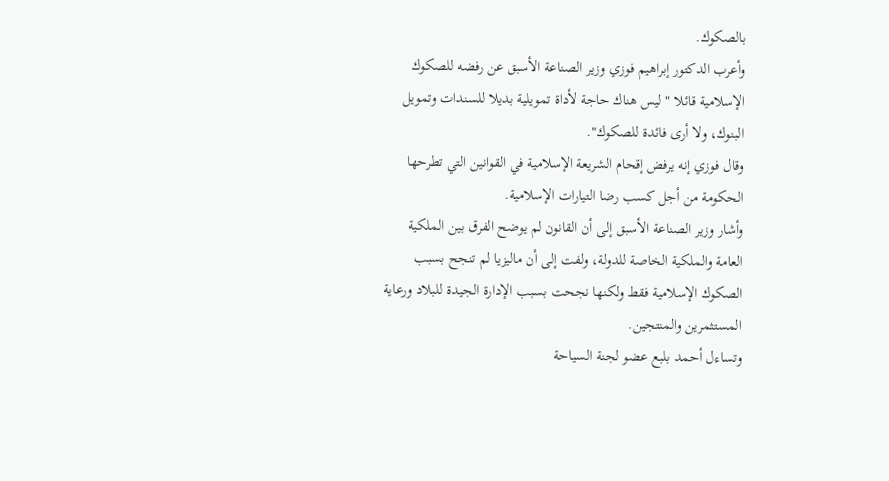بالصكوك.
وأعرب الدكتور إبراهيم فوزي وزير الصناعة الأسبق عن رفضه للصكوك الإسلامية قائلا " ليس هناك حاجة لأداة تمويلية بديلا للسندات وتمويل البنوك، ولا أرى فائدة للصكوك".
وقال فوزي إنه يرفض إقحام الشريعة الإسلامية في القوانين التي تطرحها الحكومة من أجل كسب رضا التيارات الإسلامية.
وأشار وزير الصناعة الأسبق إلى أن القانون لم يوضح الفرق بين الملكية العامة والملكية الخاصة للدولة، ولفت إلى أن ماليزيا لم تنجح بسبب الصكوك الإسلامية فقط ولكنها نجحت بسبب الإدارة الجيدة للبلاد ورعاية المستثمرين والمنتجين.
وتساءل أحمد بلبع عضو لجنة السياحة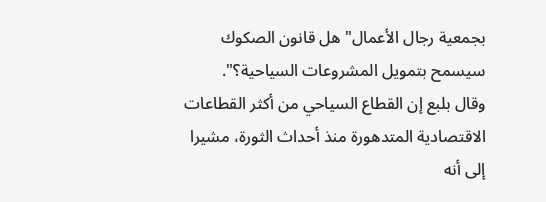بجمعية رجال الأعمال" هل قانون الصكوك سيسمح بتمويل المشروعات السياحية؟".
وقال بلبع إن القطاع السياحي من أكثر القطاعات الاقتصادية المتدهورة منذ أحداث الثورة، مشيرا إلى أنه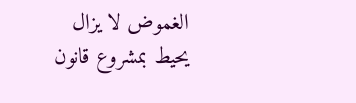الغموض لا يزال يحيط بمشروع قانون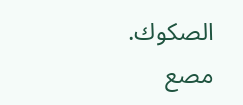الصكوك.
مصع